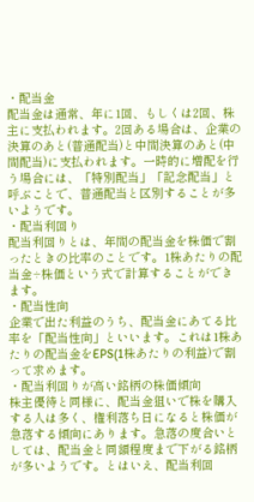・配当金
配当金は通常、年に1回、もしくは2回、株主に支払われます。2回ある場合は、企業の決算のあと(普通配当)と中間決算のあと(中間配当)に支払われます。一時的に増配を行う場合には、「特別配当」「記念配当」と呼ぶことで、普通配当と区別することが多いようです。
・配当利回り
配当利回りとは、年間の配当金を株価で割ったときの比率のことです。1株あたりの配当金÷株価という式で計算することができます。
・配当性向
企業で出た利益のうち、配当金にあてる比率を「配当性向」といいます。これは1株あたりの配当金をEPS(1株あたりの利益)で割って求めます。
・配当利回りが高い銘柄の株価傾向
株主優待と同様に、配当金狙いで株を購入する人は多く、権利落ち日になると株価が急落する傾向にあります。急落の度合いとしては、配当金と同額程度まで下がる銘柄が多いようです。とはいえ、配当利回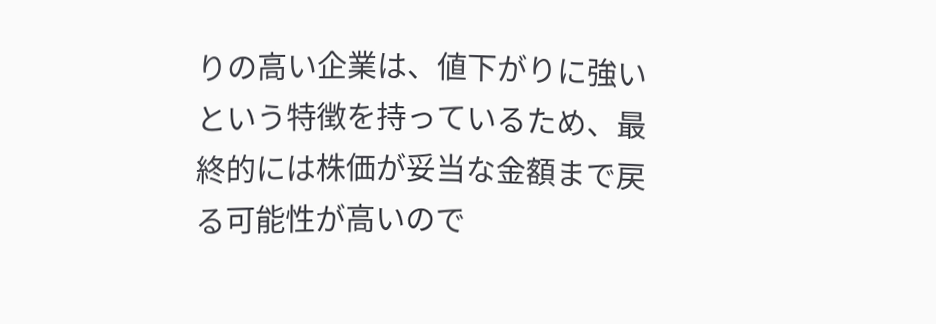りの高い企業は、値下がりに強いという特徴を持っているため、最終的には株価が妥当な金額まで戻る可能性が高いので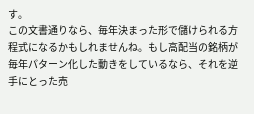す。
この文書通りなら、毎年決まった形で儲けられる方程式になるかもしれませんね。もし高配当の銘柄が毎年パターン化した動きをしているなら、それを逆手にとった売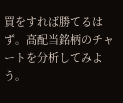買をすれば勝てるはず。高配当銘柄のチャートを分析してみよう。